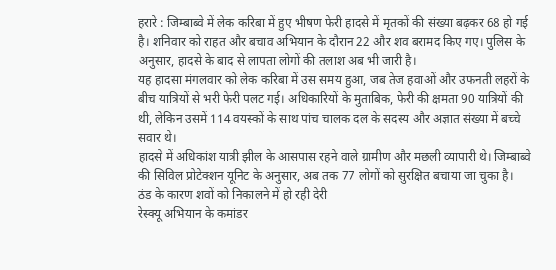हरारे : जिम्बाब्वे में लेक करिबा में हुए भीषण फेरी हादसे में मृतकों की संख्या बढ़कर 68 हो गई है। शनिवार को राहत और बचाव अभियान के दौरान 22 और शव बरामद किए गए। पुलिस के अनुसार, हादसे के बाद से लापता लोगों की तलाश अब भी जारी है।
यह हादसा मंगलवार को लेक करिबा में उस समय हुआ, जब तेज हवाओं और उफनती लहरों के बीच यात्रियों से भरी फेरी पलट गई। अधिकारियों के मुताबिक, फेरी की क्षमता 90 यात्रियों की थी, लेकिन उसमें 114 वयस्कों के साथ पांच चालक दल के सदस्य और अज्ञात संख्या में बच्चे सवार थे।
हादसे में अधिकांश यात्री झील के आसपास रहने वाले ग्रामीण और मछली व्यापारी थे। जिम्बाब्वे की सिविल प्रोटेक्शन यूनिट के अनुसार, अब तक 77 लोगों को सुरक्षित बचाया जा चुका है।
ठंड के कारण शवों को निकालने में हो रही देरी
रेस्क्यू अभियान के कमांडर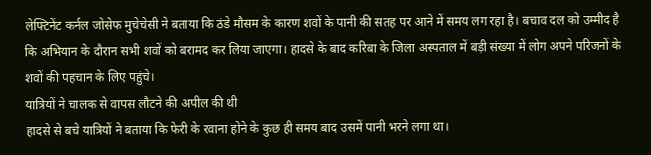लेफ्टिनेंट कर्नल जोसेफ मुचेचेसी ने बताया कि ठंडे मौसम के कारण शवों के पानी की सतह पर आने में समय लग रहा है। बचाव दल को उम्मीद है कि अभियान के दौरान सभी शवों को बरामद कर लिया जाएगा। हादसे के बाद करिबा के जिला अस्पताल में बड़ी संख्या में लोग अपने परिजनों के शवों की पहचान के लिए पहुंचे।
यात्रियों ने चालक से वापस लौटने की अपील की थी
हादसे से बचे यात्रियों ने बताया कि फेरी के रवाना होने के कुछ ही समय बाद उसमें पानी भरने लगा था।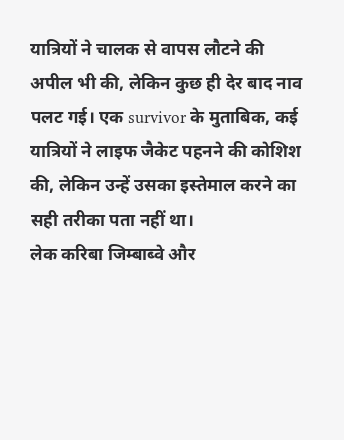यात्रियों ने चालक से वापस लौटने की अपील भी की, लेकिन कुछ ही देर बाद नाव पलट गई। एक survivor के मुताबिक, कई यात्रियों ने लाइफ जैकेट पहनने की कोशिश की, लेकिन उन्हें उसका इस्तेमाल करने का सही तरीका पता नहीं था।
लेक करिबा जिम्बाब्वे और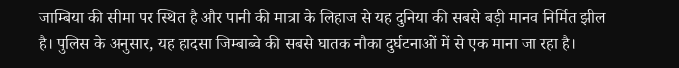जाम्बिया की सीमा पर स्थित है और पानी की मात्रा के लिहाज से यह दुनिया की सबसे बड़ी मानव निर्मित झील है। पुलिस के अनुसार, यह हादसा जिम्बाब्वे की सबसे घातक नौका दुर्घटनाओं में से एक माना जा रहा है।